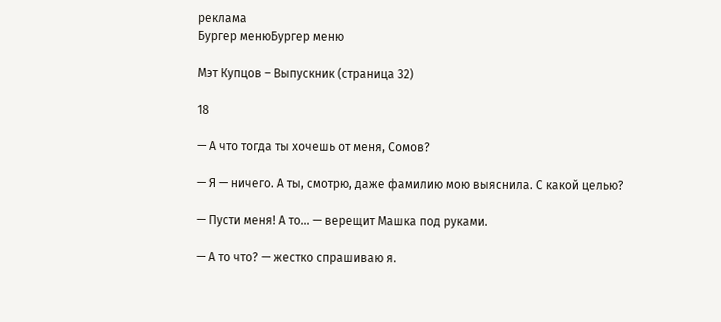реклама
Бургер менюБургер меню

Мэт Купцов – Выпускник (страница 32)

18

— А что тогда ты хочешь от меня, Сомов?

— Я — ничего. А ты, смотрю, даже фамилию мою выяснила. С какой целью?

— Пусти меня! А то… — верещит Машка под руками.

— А то что? — жестко спрашиваю я.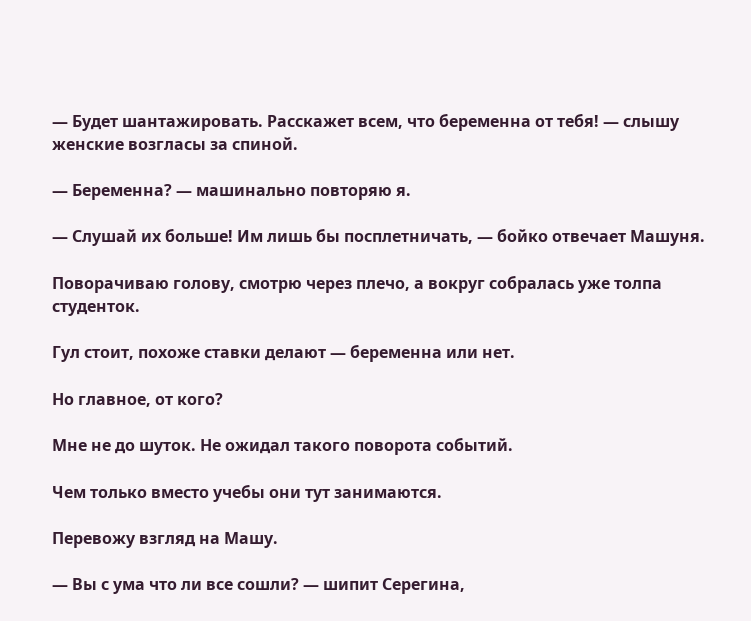— Будет шантажировать. Расскажет всем, что беременна от тебя! — слышу женские возгласы за спиной.

— Беременна? — машинально повторяю я.

— Слушай их больше! Им лишь бы посплетничать, — бойко отвечает Машуня.

Поворачиваю голову, смотрю через плечо, а вокруг собралась уже толпа студенток.

Гул стоит, похоже ставки делают — беременна или нет.

Но главное, от кого?

Мне не до шуток. Не ожидал такого поворота событий.

Чем только вместо учебы они тут занимаются.

Перевожу взгляд на Машу.

— Вы с ума что ли все сошли? — шипит Серегина,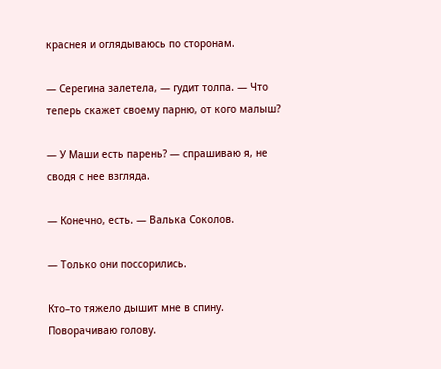краснея и оглядываюсь по сторонам.

— Серегина залетела, — гудит толпа. — Что теперь скажет своему парню, от кого малыш?

— У Маши есть парень? — спрашиваю я, не сводя с нее взгляда.

— Конечно, есть. — Валька Соколов.

— Только они поссорились.

Кто–то тяжело дышит мне в спину. Поворачиваю голову.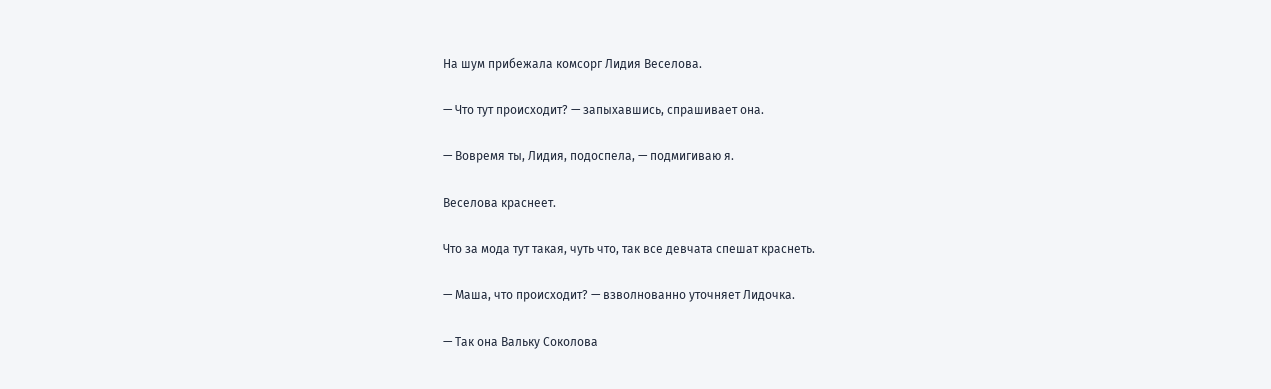На шум прибежала комсорг Лидия Веселова.

— Что тут происходит? — запыхавшись, спрашивает она.

— Вовремя ты, Лидия, подоспела, — подмигиваю я.

Веселова краснеет.

Что за мода тут такая, чуть что, так все девчата спешат краснеть.

— Маша, что происходит? — взволнованно уточняет Лидочка.

— Так она Вальку Соколова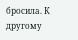бросила. К другому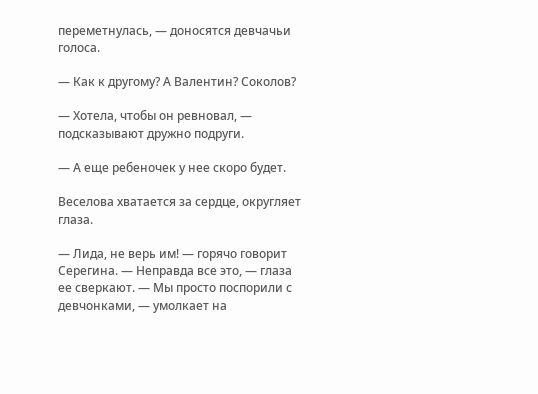переметнулась, — доносятся девчачьи голоса.

— Как к другому? А Валентин? Соколов?

— Хотела, чтобы он ревновал, — подсказывают дружно подруги.

— А еще ребеночек у нее скоро будет.

Веселова хватается за сердце, округляет глаза.

— Лида, не верь им! — горячо говорит Серегина. — Неправда все это, — глаза ее сверкают. — Мы просто поспорили с девчонками, — умолкает на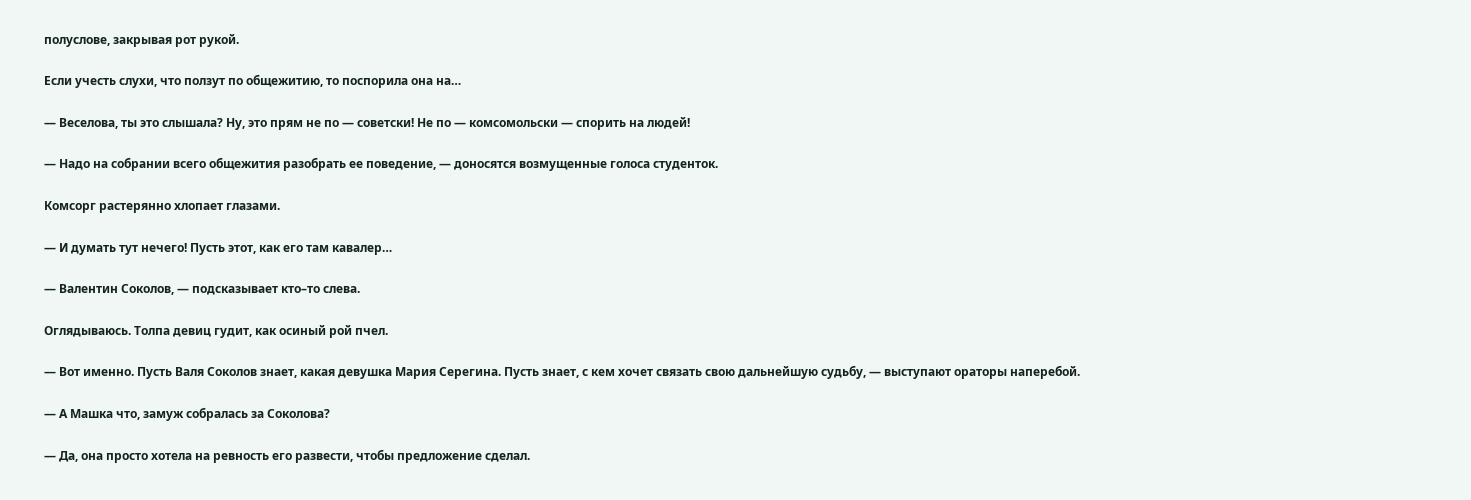полуслове, закрывая рот рукой.

Если учесть слухи, что ползут по общежитию, то поспорила она на…

— Веселова, ты это слышала? Ну, это прям не по — советски! Не по — комсомольски — спорить на людей!

— Надо на собрании всего общежития разобрать ее поведение, — доносятся возмущенные голоса студенток.

Комсорг растерянно хлопает глазами.

— И думать тут нечего! Пусть этот, как его там кавалер…

— Валентин Соколов, — подсказывает кто–то слева.

Оглядываюсь. Толпа девиц гудит, как осиный рой пчел.

— Вот именно. Пусть Валя Соколов знает, какая девушка Мария Серегина. Пусть знает, с кем хочет связать свою дальнейшую судьбу, — выступают ораторы наперебой.

— А Машка что, замуж собралась за Соколова?

— Да, она просто хотела на ревность его развести, чтобы предложение сделал.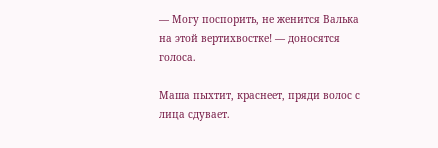— Могу поспорить, не женится Валька на этой вертихвостке! — доносятся голоса.

Маша пыхтит, краснеет, пряди волос с лица сдувает.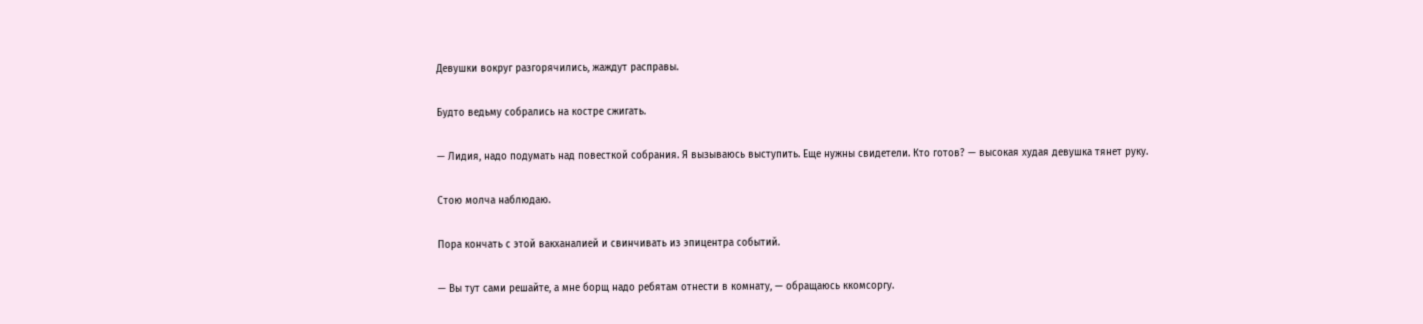Девушки вокруг разгорячились, жаждут расправы.

Будто ведьму собрались на костре сжигать.

— Лидия, надо подумать над повесткой собрания. Я вызываюсь выступить. Еще нужны свидетели. Кто готов? — высокая худая девушка тянет руку.

Стою молча наблюдаю.

Пора кончать с этой вакханалией и свинчивать из эпицентра событий.

— Вы тут сами решайте, а мне борщ надо ребятам отнести в комнату, — обращаюсь ккомсоргу.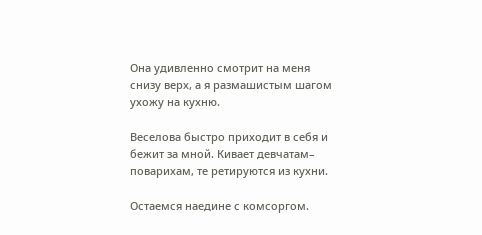Она удивленно смотрит на меня снизу верх, а я размашистым шагом ухожу на кухню.

Веселова быстро приходит в себя и бежит за мной. Кивает девчатам– поварихам, те ретируются из кухни.

Остаемся наедине с комсоргом.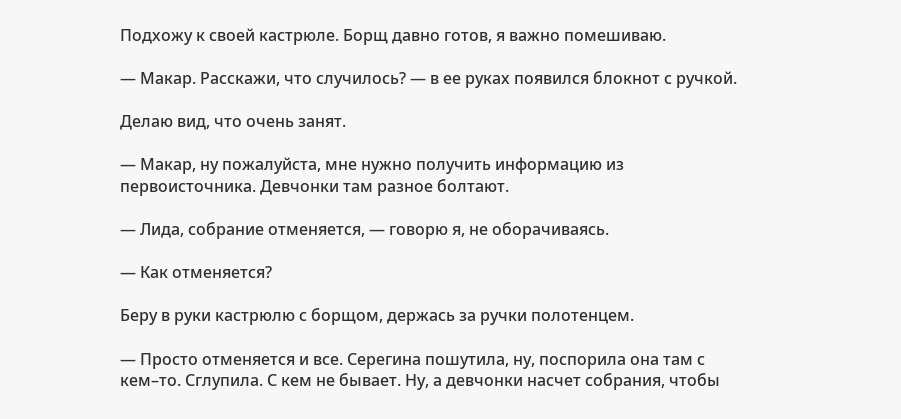Подхожу к своей кастрюле. Борщ давно готов, я важно помешиваю.

— Макар. Расскажи, что случилось? — в ее руках появился блокнот с ручкой.

Делаю вид, что очень занят.

— Макар, ну пожалуйста, мне нужно получить информацию из первоисточника. Девчонки там разное болтают.

— Лида, собрание отменяется, — говорю я, не оборачиваясь.

— Как отменяется?

Беру в руки кастрюлю с борщом, держась за ручки полотенцем.

— Просто отменяется и все. Серегина пошутила, ну, поспорила она там с кем–то. Сглупила. С кем не бывает. Ну, а девчонки насчет собрания, чтобы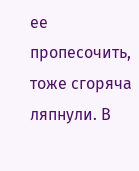ее пропесочить, тоже сгоряча ляпнули. В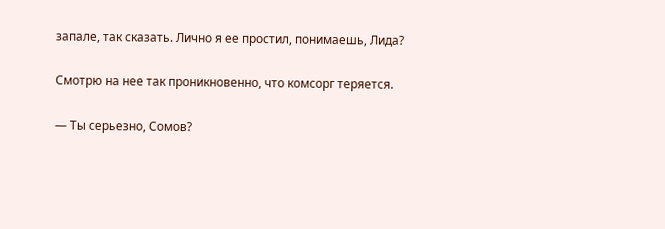запале, так сказать. Лично я ее простил, понимаешь, Лида?

Смотрю на нее так проникновенно, что комсорг теряется.

— Ты серьезно, Сомов?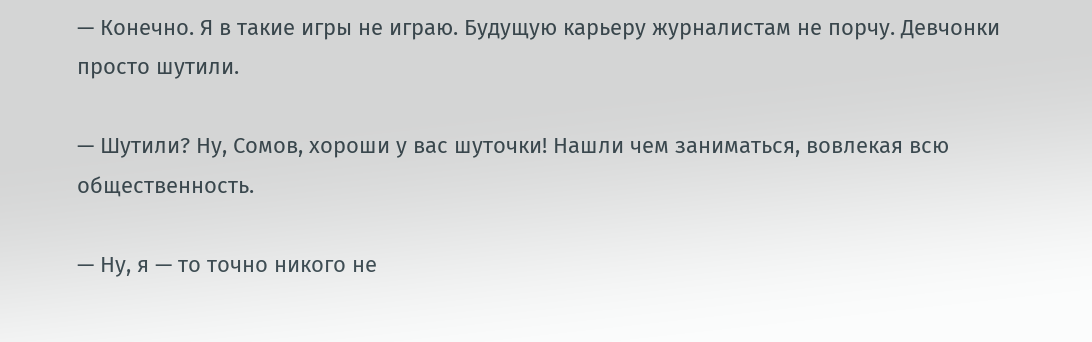— Конечно. Я в такие игры не играю. Будущую карьеру журналистам не порчу. Девчонки просто шутили.

— Шутили? Ну, Сомов, хороши у вас шуточки! Нашли чем заниматься, вовлекая всю общественность.

— Ну, я — то точно никого не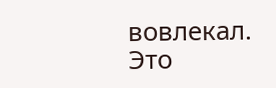вовлекал. Это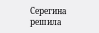Серегина решила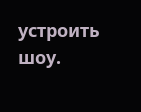устроить шоу.